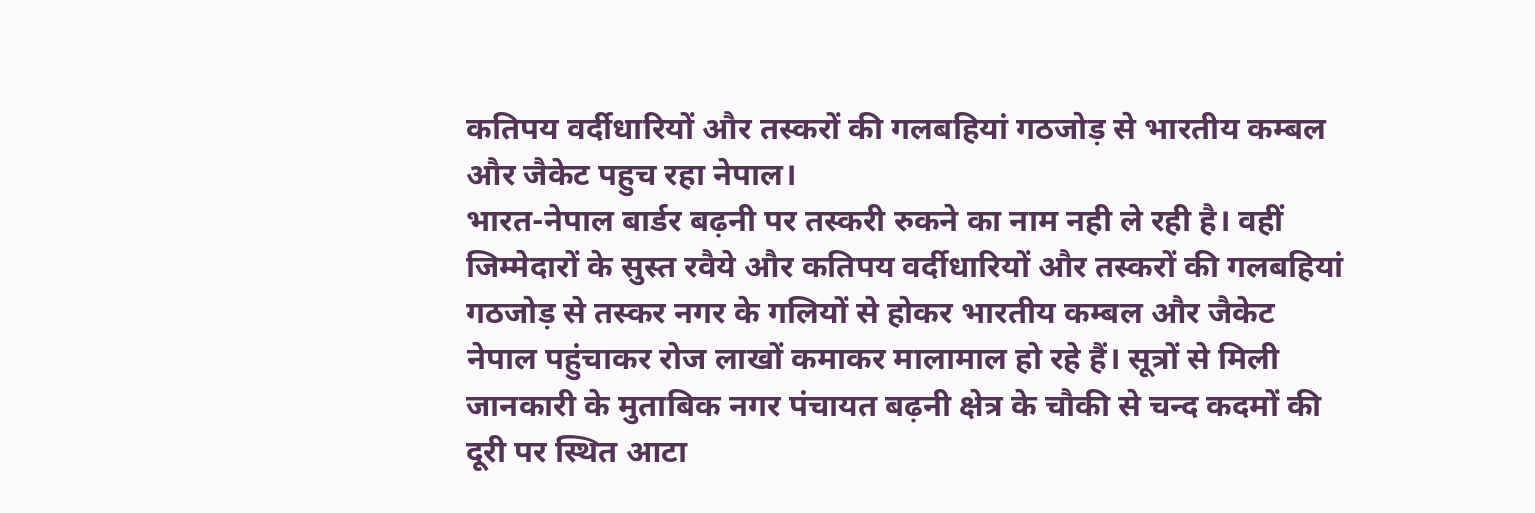कतिपय वर्दीधारियों और तस्करों की गलबहियां गठजोड़ से भारतीय कम्बल और जैकेट पहुच रहा नेपाल।
भारत-नेपाल बार्डर बढ़नी पर तस्करी रुकने का नाम नही ले रही है। वहीं जिम्मेदारों के सुस्त रवैये और कतिपय वर्दीधारियों और तस्करों की गलबहियां गठजोड़ से तस्कर नगर के गलियों से होकर भारतीय कम्बल और जैकेट नेपाल पहुंचाकर रोज लाखों कमाकर मालामाल हो रहे हैं। सूत्रों से मिली जानकारी के मुताबिक नगर पंचायत बढ़नी क्षेत्र के चौकी से चन्द कदमों की दूरी पर स्थित आटा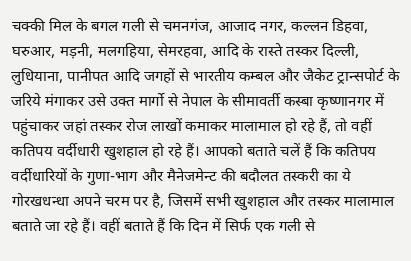चक्की मिल के बगल गली से चमनगंज, आजाद नगर, कल्लन डिहवा, घरुआर, मड़नी, मलगहिया, सेमरहवा, आदि के रास्ते तस्कर दिल्ली, लुधियाना, पानीपत आदि जगहों से भारतीय कम्बल और जैकेट ट्रान्सपोर्ट के जरिये मंगाकर उसे उक्त मार्गो से नेपाल के सीमावर्ती कस्बा कृष्णानगर में पहुंचाकर जहां तस्कर रोज लाखों कमाकर मालामाल हो रहे हैं, तो वहीं कतिपय वर्दीधारी खुशहाल हो रहे हैं। आपको बताते चलें हैं कि कतिपय वर्दीधारियों के गुणा-भाग और मैनेजमेन्ट की बदौलत तस्करी का ये गोरखधन्धा अपने चरम पर है, जिसमें सभी खुशहाल और तस्कर मालामाल बताते जा रहे हैं। वहीं बताते हैं कि दिन में सिर्फ एक गली से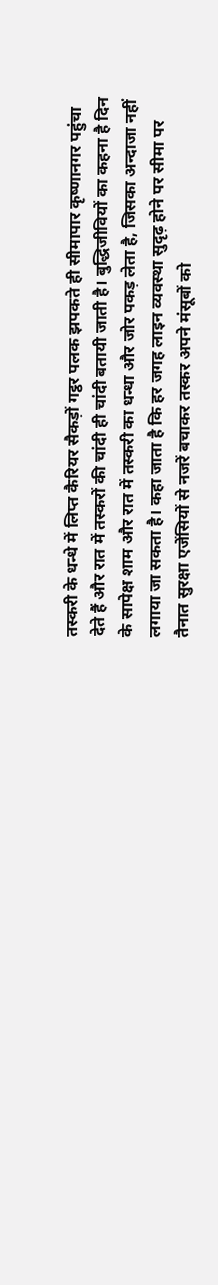तस्करी के धन्धे में लिप्त कैरियर सैकड़ों गट्ठर पलक झपकते ही सीमापार कृष्णानगर पहुंचा देते हैं और रात में तस्करों की चांदी ही चांदी बतायी जाती है। बुद्धिजीवियों का कहना है दिन के सापेक्ष शाम और रात में तस्करी का धन्धा और जोर पकड़ लेता है, जिसका अन्दाजा नहीं लगाया जा सकता है। कहा जाता है कि हर जगह लाइन व्यवस्था सुदृढ़ होने पर सीमा पर तैनात सुरक्षा एजेंसियों से नजरें बचाकर तस्कर अपने मंसूबों को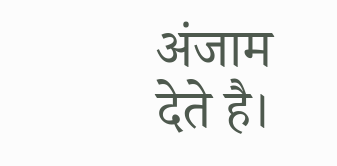अंजाम देते है।